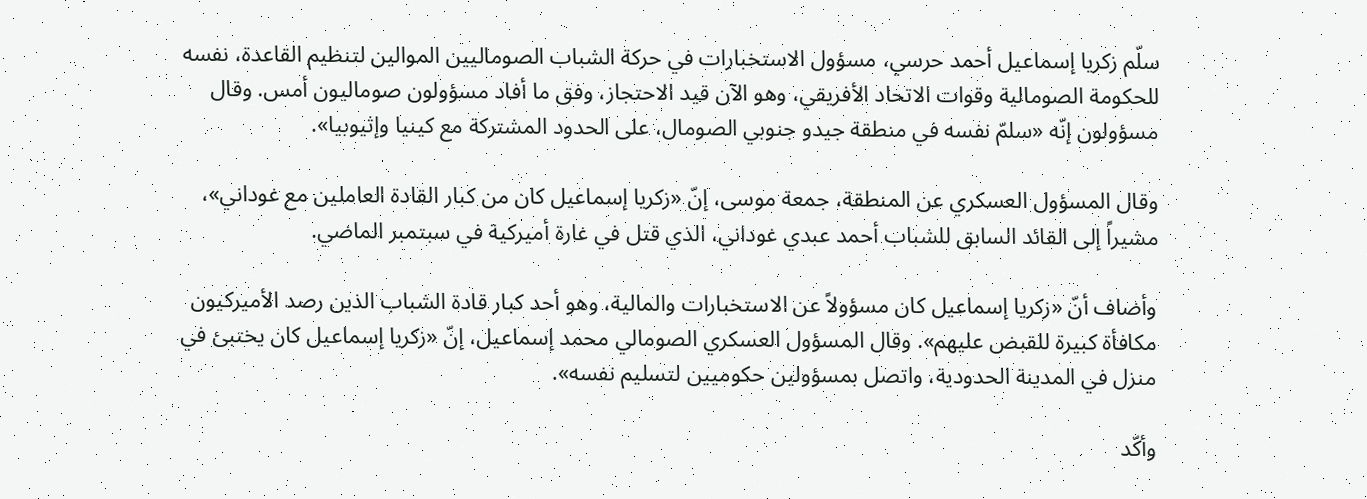سلّم زكريا إسماعيل أحمد حرسي، مسؤول الاستخبارات في حركة الشباب الصوماليين الموالين لتنظيم القاعدة، نفسه للحكومة الصومالية وقوات الاتحاد الأفريقي، وهو الآن قيد الاحتجاز، وفق ما أفاد مسؤولون صوماليون أمس. وقال مسؤولون إنّه «سلمّ نفسه في منطقة جيدو جنوبي الصومال، على الحدود المشتركة مع كينيا وإثيوبيا».

وقال المسؤول العسكري عن المنطقة، جمعة موسى، إنّ «زكريا إسماعيل كان من كبار القادة العاملين مع غوداني»، مشيراً إلى القائد السابق للشباب أحمد عبدي غوداني، الذي قتل في غارة أميركية في سبتمبر الماضي.

وأضاف أنّ «زكريا إسماعيل كان مسؤولاً عن الاستخبارات والمالية، وهو أحد كبار قادة الشباب الذين رصد الأميركيون مكافأة كبيرة للقبض عليهم». وقال المسؤول العسكري الصومالي محمد إسماعيل، إنّ «زكريا إسماعيل كان يختبئ في منزل في المدينة الحدودية، واتصل بمسؤولين حكوميين لتسليم نفسه».

وأكّد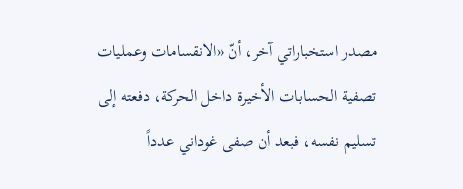مصدر استخباراتي آخر، أنّ «الانقسامات وعمليات تصفية الحسابات الأخيرة داخل الحركة، دفعته إلى تسليم نفسه، فبعد أن صفى غوداني عدداً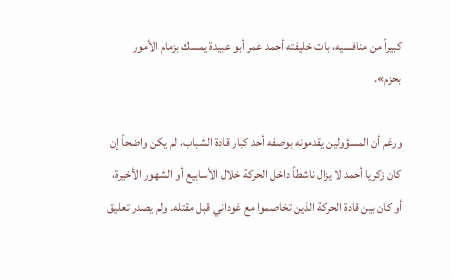كبيراً من منافسيه، بات خليفته أحمد عمر أبو عبيدة يمسك بزمام الأمور بحزم».

ورغم أن المسؤولين يقدمونه بوصفه أحد كبار قادة الشباب، لم يكن واضحاً إن كان زكريا أحمد لا يزال ناشطاً داخل الحركة خلال الأسابيع أو الشهور الأخيرة، أو كان بين قادة الحركة الذين تخاصموا مع غوداني قبل مقتله. ولم يصدر تعليق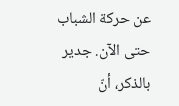عن حركة الشباب حتى الآن. جدير بالذكر، أنّ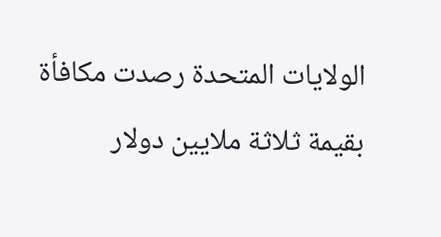الولايات المتحدة رصدت مكافأة بقيمة ثلاثة ملايين دولار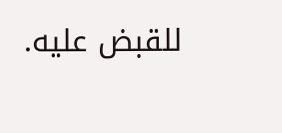للقبض عليه.